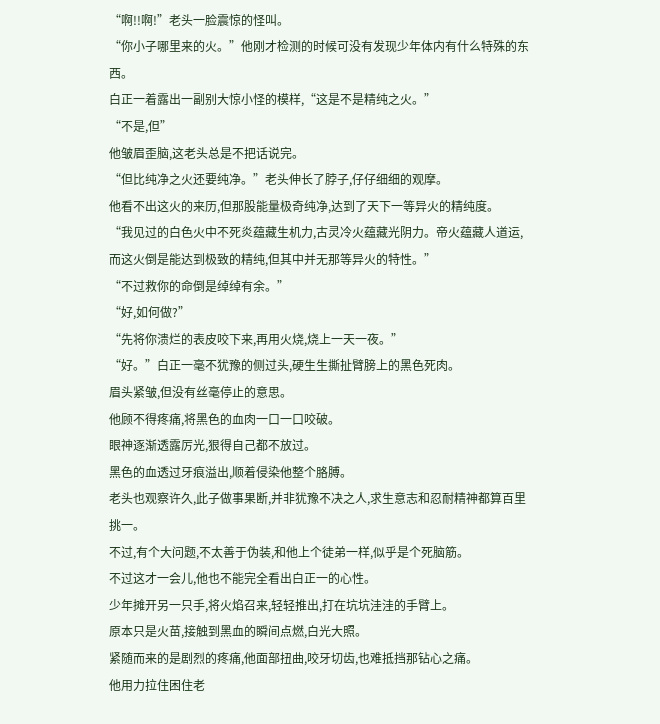“啊!!啊!”老头一脸震惊的怪叫。
“你小子哪里来的火。”他刚才检测的时候可没有发现少年体内有什么特殊的东西。
白正一着露出一副别大惊小怪的模样,“这是不是精纯之火。”
“不是,但”
他皱眉歪脑,这老头总是不把话说完。
“但比纯净之火还要纯净。”老头伸长了脖子,仔仔细细的观摩。
他看不出这火的来历,但那股能量极奇纯净,达到了天下一等异火的精纯度。
“我见过的白色火中不死炎蕴藏生机力,古灵冷火蕴藏光阴力。帝火蕴藏人道运,而这火倒是能达到极致的精纯,但其中并无那等异火的特性。”
“不过救你的命倒是绰绰有余。”
“好,如何做?”
“先将你溃烂的表皮咬下来,再用火烧,烧上一天一夜。”
“好。”白正一毫不犹豫的侧过头,硬生生撕扯臂膀上的黑色死肉。
眉头紧皱,但没有丝毫停止的意思。
他顾不得疼痛,将黑色的血肉一口一口咬破。
眼神逐渐透露厉光,狠得自己都不放过。
黑色的血透过牙痕溢出,顺着侵染他整个胳膊。
老头也观察许久,此子做事果断,并非犹豫不决之人,求生意志和忍耐精神都算百里挑一。
不过,有个大问题,不太善于伪装,和他上个徒弟一样,似乎是个死脑筋。
不过这才一会儿,他也不能完全看出白正一的心性。
少年摊开另一只手,将火焰召来,轻轻推出,打在坑坑洼洼的手臂上。
原本只是火苗,接触到黑血的瞬间点燃,白光大照。
紧随而来的是剧烈的疼痛,他面部扭曲,咬牙切齿,也难抵挡那钻心之痛。
他用力拉住困住老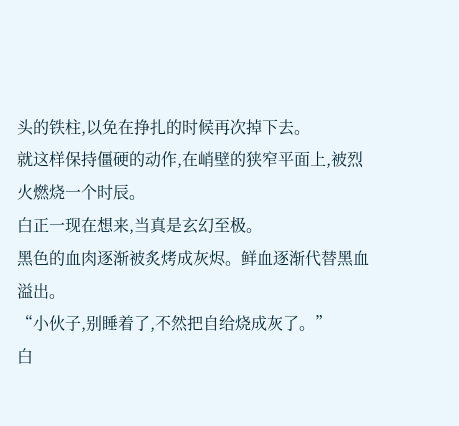头的铁柱,以免在挣扎的时候再次掉下去。
就这样保持僵硬的动作,在峭壁的狭窄平面上,被烈火燃烧一个时辰。
白正一现在想来,当真是玄幻至极。
黑色的血肉逐渐被炙烤成灰烬。鲜血逐渐代替黑血溢出。
“小伙子,别睡着了,不然把自给烧成灰了。”
白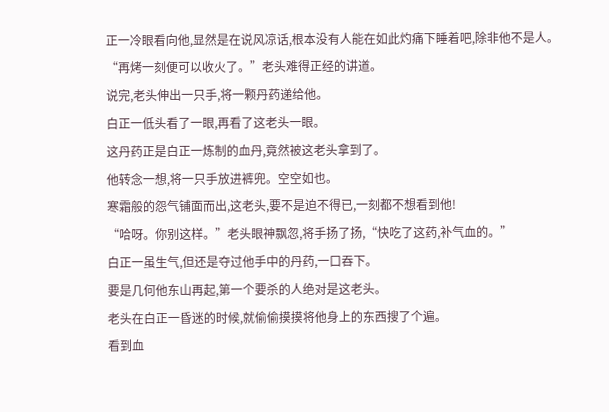正一冷眼看向他,显然是在说风凉话,根本没有人能在如此灼痛下睡着吧,除非他不是人。
“再烤一刻便可以收火了。”老头难得正经的讲道。
说完,老头伸出一只手,将一颗丹药递给他。
白正一低头看了一眼,再看了这老头一眼。
这丹药正是白正一炼制的血丹,竟然被这老头拿到了。
他转念一想,将一只手放进裤兜。空空如也。
寒霜般的怨气铺面而出,这老头,要不是迫不得已,一刻都不想看到他!
“哈呀。你别这样。”老头眼神飘忽,将手扬了扬,“快吃了这药,补气血的。”
白正一虽生气,但还是夺过他手中的丹药,一口吞下。
要是几何他东山再起,第一个要杀的人绝对是这老头。
老头在白正一昏迷的时候,就偷偷摸摸将他身上的东西搜了个遍。
看到血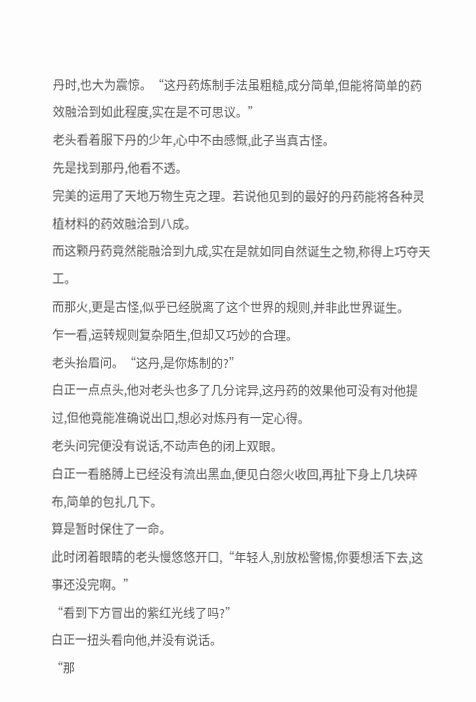丹时,也大为震惊。“这丹药炼制手法虽粗糙,成分简单,但能将简单的药效融洽到如此程度,实在是不可思议。”
老头看着服下丹的少年,心中不由感慨,此子当真古怪。
先是找到那丹,他看不透。
完美的运用了天地万物生克之理。若说他见到的最好的丹药能将各种灵植材料的药效融洽到八成。
而这颗丹药竟然能融洽到九成,实在是就如同自然诞生之物,称得上巧夺天工。
而那火,更是古怪,似乎已经脱离了这个世界的规则,并非此世界诞生。
乍一看,运转规则复杂陌生,但却又巧妙的合理。
老头抬眉问。“这丹,是你炼制的?”
白正一点点头,他对老头也多了几分诧异,这丹药的效果他可没有对他提过,但他竟能准确说出口,想必对炼丹有一定心得。
老头问完便没有说话,不动声色的闭上双眼。
白正一看胳膊上已经没有流出黑血,便见白怨火收回,再扯下身上几块碎布,简单的包扎几下。
算是暂时保住了一命。
此时闭着眼睛的老头慢悠悠开口,“年轻人,别放松警惕,你要想活下去,这事还没完啊。”
“看到下方冒出的紫红光线了吗?”
白正一扭头看向他,并没有说话。
“那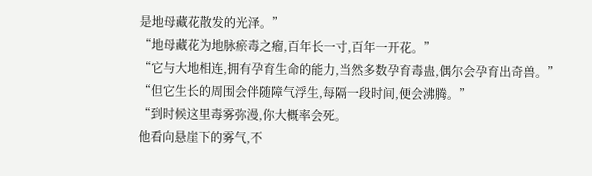是地母藏花散发的光泽。”
“地母藏花为地脉瘀毒之瘤,百年长一寸,百年一开花。”
“它与大地相连,拥有孕育生命的能力,当然多数孕育毒蛊,偶尔会孕育出奇兽。”
“但它生长的周围会伴随障气浮生,每隔一段时间,便会沸腾。”
“到时候这里毒雾弥漫,你大概率会死。
他看向悬崖下的雾气,不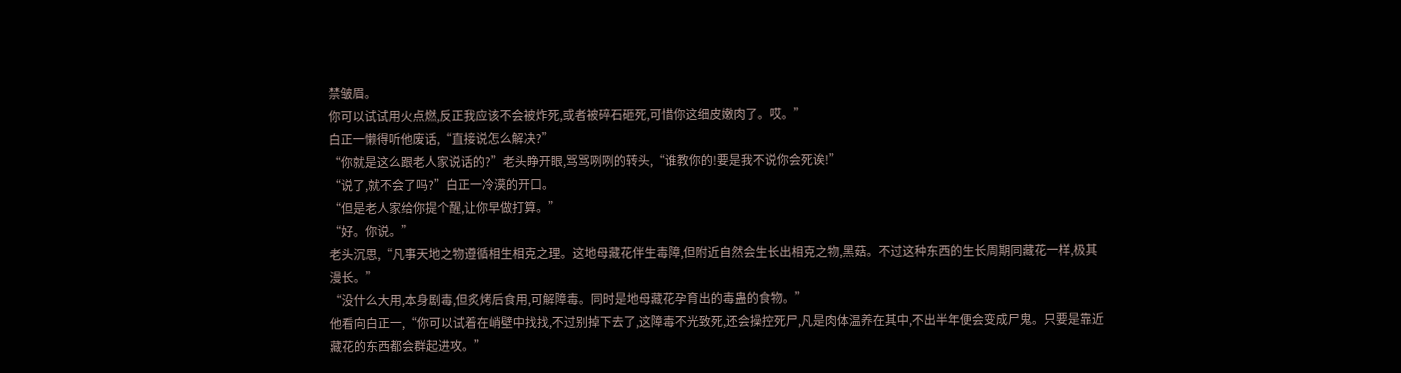禁皱眉。
你可以试试用火点燃,反正我应该不会被炸死,或者被碎石砸死,可惜你这细皮嫩肉了。哎。”
白正一懒得听他废话,“直接说怎么解决?”
“你就是这么跟老人家说话的?”老头睁开眼,骂骂咧咧的转头,“谁教你的!要是我不说你会死诶!”
“说了,就不会了吗?”白正一冷漠的开口。
“但是老人家给你提个醒,让你早做打算。”
“好。你说。”
老头沉思,“凡事天地之物遵循相生相克之理。这地母藏花伴生毒障,但附近自然会生长出相克之物,黑菇。不过这种东西的生长周期同藏花一样,极其漫长。”
“没什么大用,本身剧毒,但炙烤后食用,可解障毒。同时是地母藏花孕育出的毒蛊的食物。”
他看向白正一,“你可以试着在峭壁中找找,不过别掉下去了,这障毒不光致死,还会操控死尸,凡是肉体温养在其中,不出半年便会变成尸鬼。只要是靠近藏花的东西都会群起进攻。”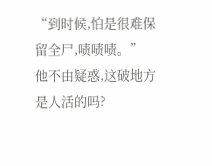“到时候,怕是很难保留全尸,啧啧啧。”
他不由疑惑,这破地方是人活的吗?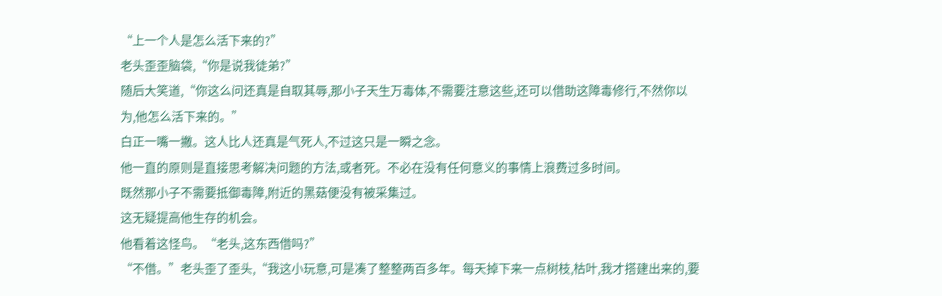“上一个人是怎么活下来的?”
老头歪歪脑袋,“你是说我徒弟?”
随后大笑道,“你这么问还真是自取其辱,那小子天生万毒体,不需要注意这些,还可以借助这障毒修行,不然你以为,他怎么活下来的。”
白正一嘴一撇。这人比人还真是气死人,不过这只是一瞬之念。
他一直的原则是直接思考解决问题的方法,或者死。不必在没有任何意义的事情上浪费过多时间。
既然那小子不需要抵御毒障,附近的黑菇便没有被采集过。
这无疑提高他生存的机会。
他看着这怪鸟。“老头,这东西借吗?”
“不借。”老头歪了歪头,“我这小玩意,可是凑了整整两百多年。每天掉下来一点树枝,枯叶,我才搭建出来的,要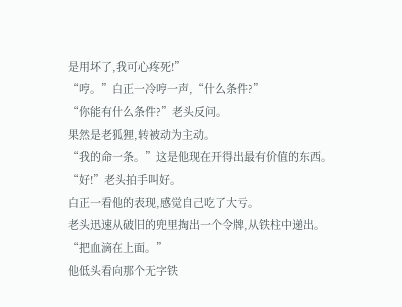是用坏了,我可心疼死!”
“哼。”白正一冷哼一声,“什么条件?”
“你能有什么条件?”老头反问。
果然是老狐狸,转被动为主动。
“我的命一条。”这是他现在开得出最有价值的东西。
“好!”老头拍手叫好。
白正一看他的表现,感觉自己吃了大亏。
老头迅速从破旧的兜里掏出一个令牌,从铁柱中递出。
“把血滴在上面。”
他低头看向那个无字铁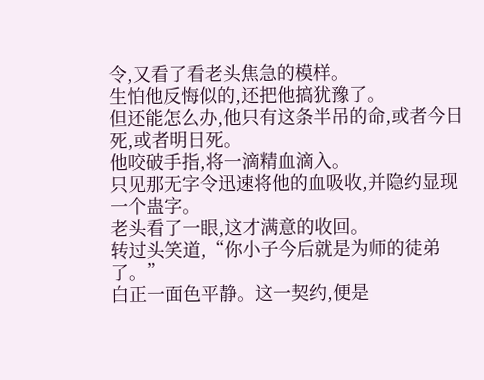令,又看了看老头焦急的模样。
生怕他反悔似的,还把他搞犹豫了。
但还能怎么办,他只有这条半吊的命,或者今日死,或者明日死。
他咬破手指,将一滴精血滴入。
只见那无字令迅速将他的血吸收,并隐约显现一个蛊字。
老头看了一眼,这才满意的收回。
转过头笑道,“你小子今后就是为师的徒弟了。”
白正一面色平静。这一契约,便是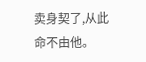卖身契了,从此命不由他。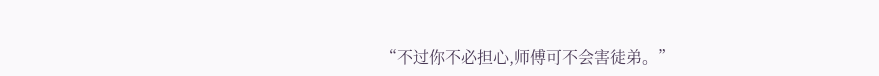“不过你不必担心,师傅可不会害徒弟。”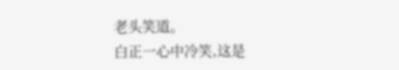老头笑道。
白正一心中冷笑,这是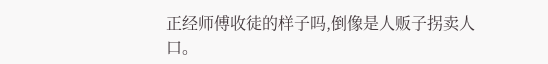正经师傅收徒的样子吗,倒像是人贩子拐卖人口。